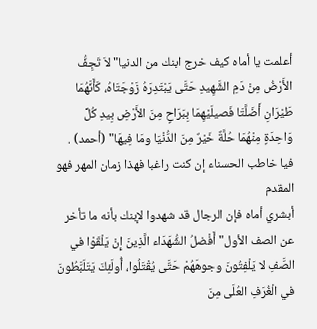أعلمت يا أماه كيف خرج ابنك من الدنيا"لاَ تَجِفُّ الأَرْضُ مِنْ دَمِ الشَّهِيدِ حَتَّى يَبْتَدِرَهُ زَوْجَتَاهُ، كَأَنَّهُمَا طَيْرَانِ أَضَلَّتَا فَصيلَيْهِمَا بِبَرَاحٍ مِنَ الأَرْضِ بِيدِ كُلِّ وَاحِدَةٍ مِنْهُمَا حُلَّةٌ خَيْرٌ مِنَ الدُّنْيَا ومَا فِيهَا" (أحمد) .
فيا خاطب الحسناء إن كنت راغبا فهذا زمان المهر فهو المقدم
أبشري أماه فإن الرجال قد شهدوا لإبنك بأنه ما تأخر عن الصف الأول"أَفْضلُ الشُّهَدَاء الَّذِينَ إِنْ يَلْقَوْا في الصَّفِ لا يَلْفِتُونَ وجوهَهُمْ حَتَّى يُقْتَلُوا، أُولَئِكَ يَتَلَبَّطُونَ في الْغُرَفِ العُلَى مِنَ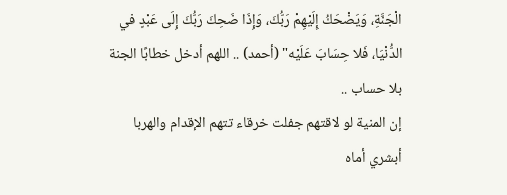الْجَنَّةِ، وَيَضْحَكُ إِلَيْهِمْ رَبُّكَ، وَإِذَا ضَحِكَ رَبُّكَ إِلَى عَبْدٍ في الدُّنْيَا، فَلا حِسَابَ عَلَيْه" (أحمد) .. اللهم أدخل خطابًا الجنة بلا حساب ..
إن المنية لو لاقتهم جفلت خرقاء تتهم الإقدام والهربا
أبشري أماه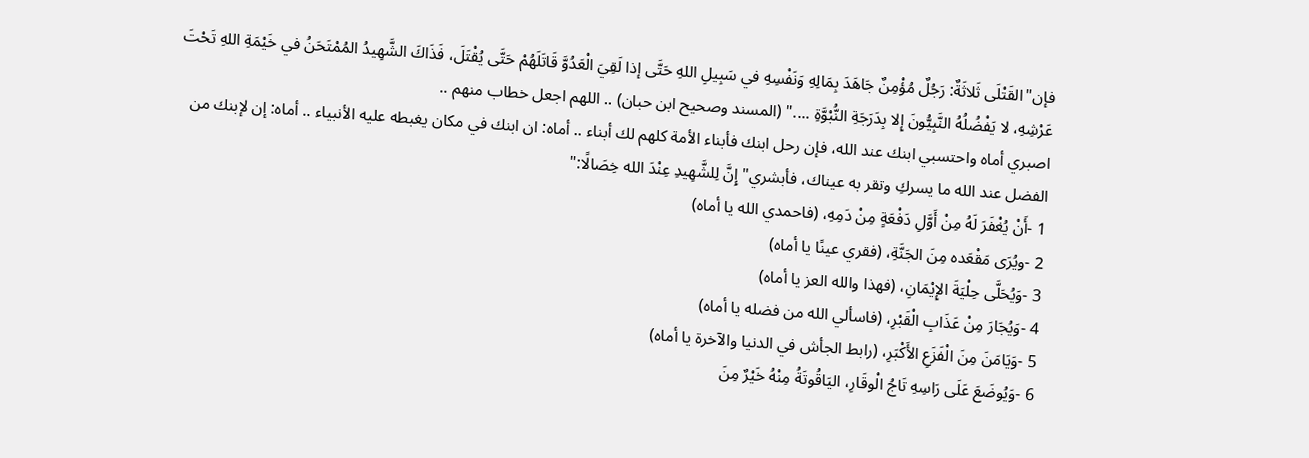فإن"القَتْلَى ثَلاثَةٌ: رَجُلٌ مُؤْمِنٌ جَاهَدَ بِمَالِهِ وَنَفْسِهِ في سَبِيلِ اللهِ حَتَّى إذا لَقِيَ الْعَدُوَّ قَاتَلَهُمْ حَتَّى يُقْتَلَ، فَذَاكَ الشَّهِيدُ المُمْتَحَنُ في خَيْمَةِ اللهِ تَحْتَ عَرْشِهِ، لا يَفْضُلُهُ النَّبِيُّونَ إِلا بِدَرَجَةِ النُّبْوَّةِ ...." (المسند وصحيح ابن حبان) .. اللهم اجعل خطاب منهم ..
اصبري أماه واحتسبي ابنك عند الله، فإن رحل ابنك فأبناء الأمة كلهم لك أبناء .. أماه: ان ابنك في مكان يغبطه عليه الأنبياء .. أماه: إن لإبنك من الفضل عند الله ما يسركِ وتقر به عيناك، فأبشري"إِنَّ لِلشَّهِيدِ عِنْدَ الله خِصَالًا:"
1 -أَنْ يُغْفَرَ لَهُ مِنْ أَوَّلِ دَفْعَةٍ مِنْ دَمِهِ، (فاحمدي الله يا أماه)
2 -ويُرَى مَقْعَده مِنَ الجَنَّةِ، (فقري عينًا يا أماه)
3 -وَيُحَلَّى حِلْيَةَ الإِيْمَانِ، (فهذا والله العز يا أماه)
4 -وَيُجَارَ مِنْ عَذَابِ الْقَبْرِ، (فاسألي الله من فضله يا أماه)
5 -وَيَامَنَ مِنَ الْفَزَعِ الأَكْبَرِ، (رابط الجأش في الدنيا والآخرة يا أماه)
6 -وَيُوضَعَ عَلَى رَاسِهِ تَاجُ الْوقَارِ، اليَاقُوتَةُ مِنْهُ خَيْرٌ مِنَ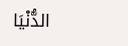الدُّنْيَا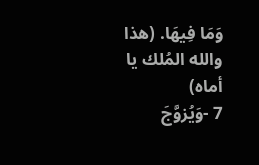وَمَا فِيهَا. (هذا والله المُلك يا أماه)
7 -وَيُزوَّجَ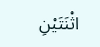اثْنَتَيْنِ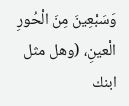وَسَبْعِينَ مِنَ الْحُورِ الْعينِ، (وهل مثل ابنك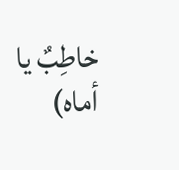خاطِبٌ يا أماه)